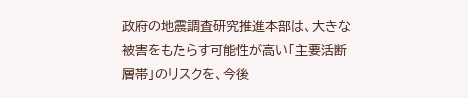政府の地震調査研究推進本部は、大きな被害をもたらす可能性が高い「主要活断層帯」のリスクを、今後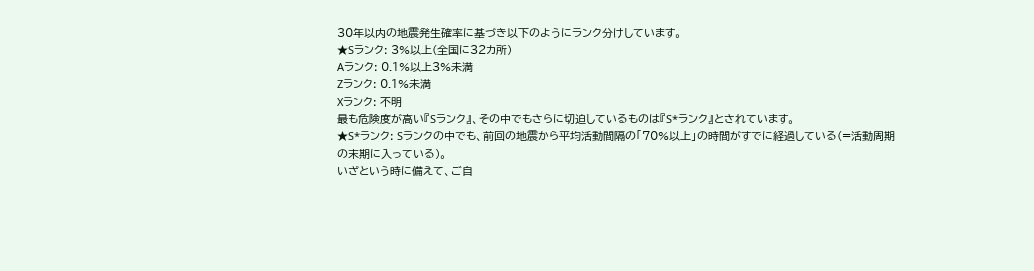30年以内の地震発生確率に基づき以下のようにランク分けしています。
★Sランク: 3%以上(全国に32カ所)
Aランク: 0.1%以上3%未満
Zランク: 0.1%未満
Xランク: 不明
最も危険度が高い『Sランク』、その中でもさらに切迫しているものは『S*ランク』とされています。
★S*ランク: Sランクの中でも、前回の地震から平均活動間隔の「70%以上」の時間がすでに経過している(=活動周期の末期に入っている)。
いざという時に備えて、ご自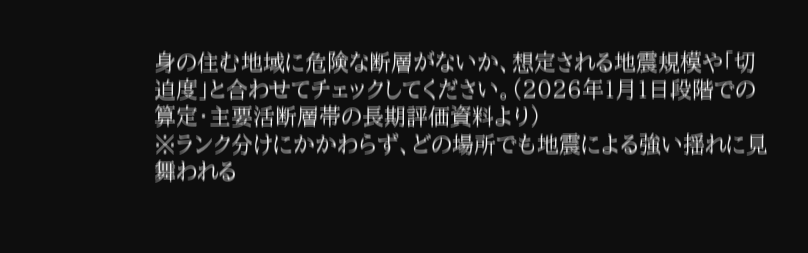身の住む地域に危険な断層がないか、想定される地震規模や「切迫度」と合わせてチェックしてください。(2026年1月1日段階での算定・主要活断層帯の長期評価資料より)
※ランク分けにかかわらず、どの場所でも地震による強い揺れに見舞われる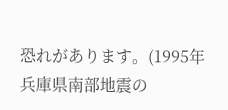恐れがあります。(1995年兵庫県南部地震の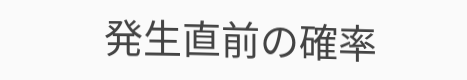発生直前の確率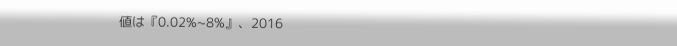値は『0.02%~8%』、2016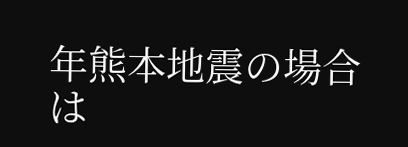年熊本地震の場合は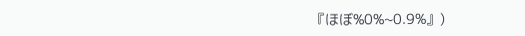『ほぼ%0%~0.9%』)